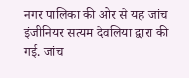नगर पालिका की ओर से यह जांच इंजीनियर सत्यम देवलिया द्वारा की गई. जांच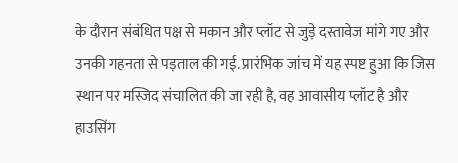के दौरान संबंधित पक्ष से मकान और प्लॉट से जुड़े दस्तावेज मांगे गए और उनकी गहनता से पड़ताल की गई. प्रारंभिक जांच में यह स्पष्ट हुआ कि जिस स्थान पर मस्जिद संचालित की जा रही है, वह आवासीय प्लॉट है और हाउसिंग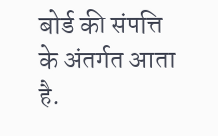बोर्ड की संपत्ति के अंतर्गत आता है.